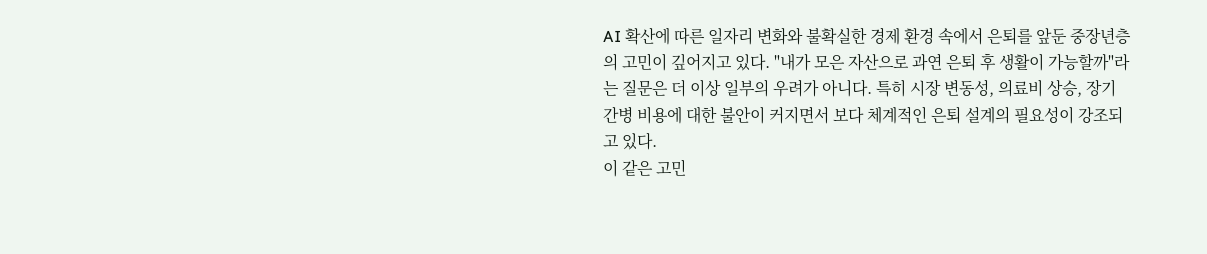AI 확산에 따른 일자리 변화와 불확실한 경제 환경 속에서 은퇴를 앞둔 중장년층의 고민이 깊어지고 있다. "내가 모은 자산으로 과연 은퇴 후 생활이 가능할까"라는 질문은 더 이상 일부의 우려가 아니다. 특히 시장 변동성, 의료비 상승, 장기 간병 비용에 대한 불안이 커지면서 보다 체계적인 은퇴 설계의 필요성이 강조되고 있다.
이 같은 고민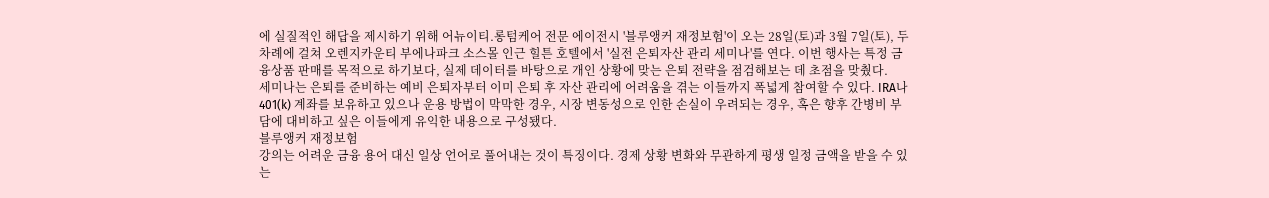에 실질적인 해답을 제시하기 위해 어뉴이티.롱텀케어 전문 에이전시 '블루앵커 재정보험'이 오는 28일(토)과 3월 7일(토), 두 차례에 걸쳐 오렌지카운티 부에나파크 소스몰 인근 힐튼 호텔에서 '실전 은퇴자산 관리 세미나'를 연다. 이번 행사는 특정 금융상품 판매를 목적으로 하기보다, 실제 데이터를 바탕으로 개인 상황에 맞는 은퇴 전략을 점검해보는 데 초점을 맞췄다.
세미나는 은퇴를 준비하는 예비 은퇴자부터 이미 은퇴 후 자산 관리에 어려움을 겪는 이들까지 폭넓게 참여할 수 있다. IRA나 401(k) 계좌를 보유하고 있으나 운용 방법이 막막한 경우, 시장 변동성으로 인한 손실이 우려되는 경우, 혹은 향후 간병비 부담에 대비하고 싶은 이들에게 유익한 내용으로 구성됐다.
블루앵커 재정보험
강의는 어려운 금융 용어 대신 일상 언어로 풀어내는 것이 특징이다. 경제 상황 변화와 무관하게 평생 일정 금액을 받을 수 있는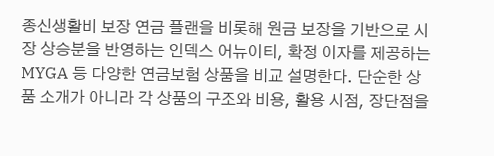종신생활비 보장 연금 플랜을 비롯해 원금 보장을 기반으로 시장 상승분을 반영하는 인덱스 어뉴이티, 확정 이자를 제공하는 MYGA 등 다양한 연금보험 상품을 비교 설명한다. 단순한 상품 소개가 아니라 각 상품의 구조와 비용, 활용 시점, 장단점을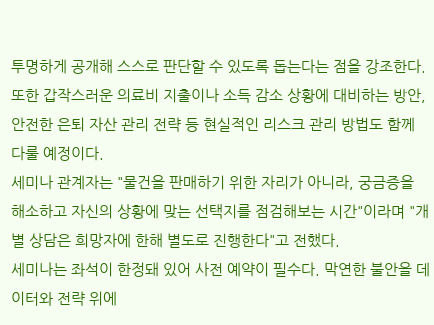투명하게 공개해 스스로 판단할 수 있도록 돕는다는 점을 강조한다.
또한 갑작스러운 의료비 지출이나 소득 감소 상황에 대비하는 방안, 안전한 은퇴 자산 관리 전략 등 현실적인 리스크 관리 방법도 함께 다룰 예정이다.
세미나 관계자는 "물건을 판매하기 위한 자리가 아니라, 궁금증을 해소하고 자신의 상황에 맞는 선택지를 점검해보는 시간"이라며 "개별 상담은 희망자에 한해 별도로 진행한다"고 전했다.
세미나는 좌석이 한정돼 있어 사전 예약이 필수다. 막연한 불안을 데이터와 전략 위에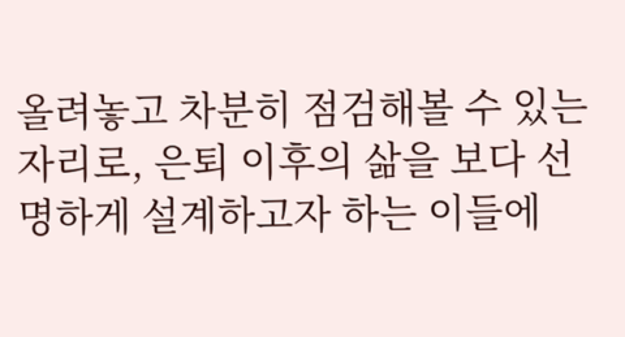올려놓고 차분히 점검해볼 수 있는 자리로, 은퇴 이후의 삶을 보다 선명하게 설계하고자 하는 이들에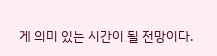게 의미 있는 시간이 될 전망이다.